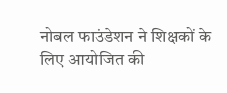नोबल फाउंडेशन ने शिक्षकों के लिए आयोजित की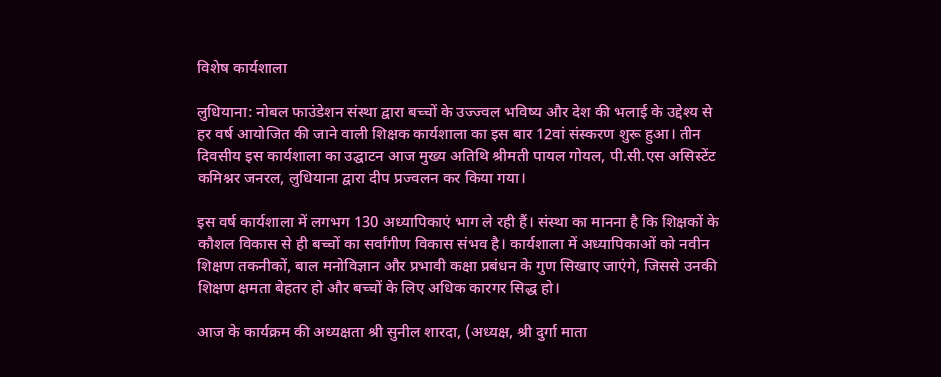विशेष कार्यशाला

लुधियाना: नोबल फाउंडेशन संस्था द्वारा बच्चों के उज्ज्वल भविष्य और देश की भलाई के उद्देश्य से हर वर्ष आयोजित की जाने वाली शिक्षक कार्यशाला का इस बार 12वां संस्करण शुरू हुआ। तीन दिवसीय इस कार्यशाला का उद्घाटन आज मुख्य अतिथि श्रीमती पायल गोयल, पी.सी.एस असिस्टेंट कमिश्नर जनरल, लुधियाना द्वारा दीप प्रज्वलन कर किया गया।

इस वर्ष कार्यशाला में लगभग 130 अध्यापिकाएं भाग ले रही हैं। संस्था का मानना है कि शिक्षकों के कौशल विकास से ही बच्चों का सर्वांगीण विकास संभव है। कार्यशाला में अध्यापिकाओं को नवीन शिक्षण तकनीकों, बाल मनोविज्ञान और प्रभावी कक्षा प्रबंधन के गुण सिखाए जाएंगे, जिससे उनकी शिक्षण क्षमता बेहतर हो और बच्चों के लिए अधिक कारगर सिद्ध हो।

आज के कार्यक्रम की अध्यक्षता श्री सुनील शारदा, (अध्यक्ष, श्री दुर्गा माता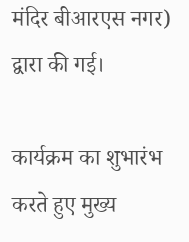मंदिर बीआरएस नगर) द्वारा की गई।

कार्यक्रम का शुभारंभ करते हुए मुख्य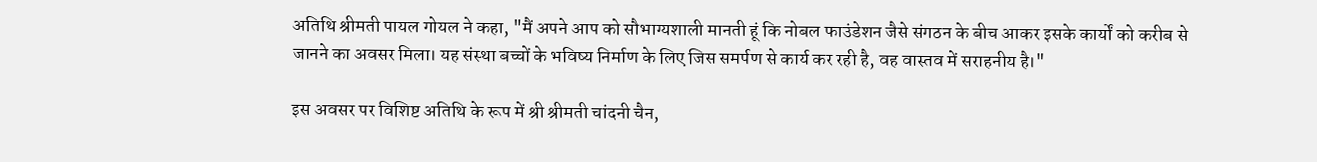अतिथि श्रीमती पायल गोयल ने कहा, "मैं अपने आप को सौभाग्यशाली मानती हूं कि नोबल फाउंडेशन जैसे संगठन के बीच आकर इसके कार्यों को करीब से जानने का अवसर मिला। यह संस्था बच्चों के भविष्य निर्माण के लिए जिस समर्पण से कार्य कर रही है, वह वास्तव में सराहनीय है।"

इस अवसर पर विशिष्ट अतिथि के रूप में श्री श्रीमती चांदनी चैन,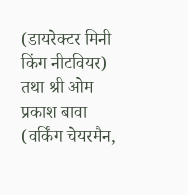(डायरेक्टर मिनी किंग नीटवियर) तथा श्री ओम प्रकाश बावा (वर्किंग चेयरमैन,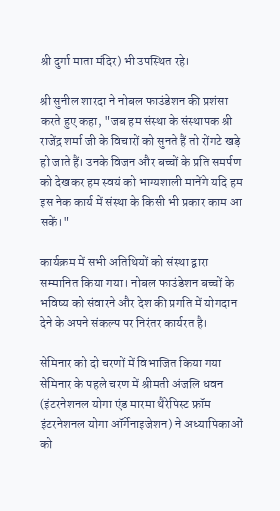श्री दुर्गा माता मंदिर) भी उपस्थित रहे।

श्री सुनील शारदा ने नोबल फाउंडेशन की प्रशंसा करते हुए कहा, "जब हम संस्था के संस्थापक श्री राजेंद्र शर्मा जी के विचारों को सुनते हैं तो रोंगटे खड़े हो जाते हैं। उनके विजन और बच्चों के प्रति समर्पण को देखकर हम स्वयं को भाग्यशाली मानेंगे यदि हम इस नेक कार्य में संस्था के किसी भी प्रकार काम आ सकें।"

कार्यक्रम में सभी अतिथियों को संस्था द्वारा सम्मानित किया गया। नोबल फाउंडेशन बच्चों के भविष्य को संवारने और देश की प्रगति में योगदान देने के अपने संकल्प पर निरंतर कार्यरत है।

सेमिनार को दो चरणों में विभाजित किया गया सेमिनार के पहले चरण में श्रीमती अंजलि धवन (इंटरनेशनल योगा एंड मारमा थैरेपिस्ट फ्रॉम इंटरनेशनल योगा ऑर्गेनाइजेशन) ने अध्यापिकाओं को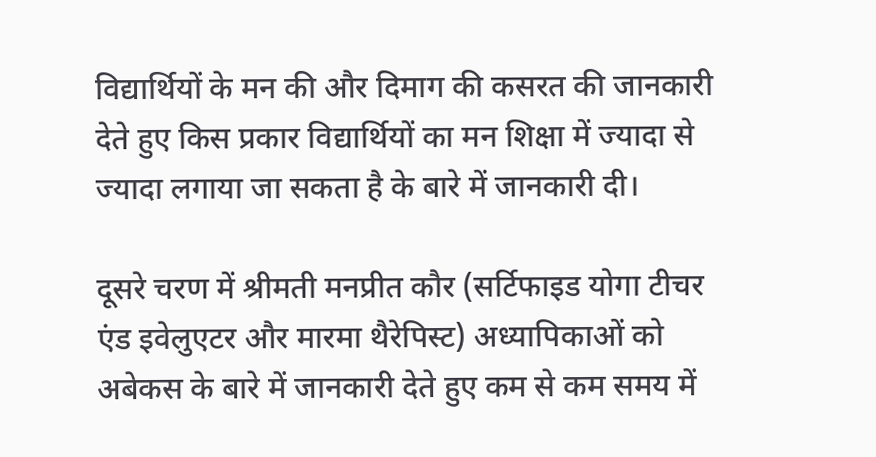विद्यार्थियों के मन की और दिमाग की कसरत की जानकारी देते हुए किस प्रकार विद्यार्थियों का मन शिक्षा में ज्यादा से ज्यादा लगाया जा सकता है के बारे में जानकारी दी।

दूसरे चरण में श्रीमती मनप्रीत कौर (सर्टिफाइड योगा टीचर एंड इवेलुएटर और मारमा थैरेपिस्ट) अध्यापिकाओं को अबेकस के बारे में जानकारी देते हुए कम से कम समय में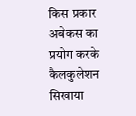किस प्रकार अबेकस का प्रयोग करके कैलकुलेशन सिखाया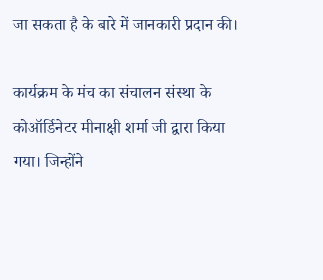जा सकता है के बारे में जानकारी प्रदान की।

कार्यक्रम के मंच का संचालन संस्था के कोऑर्डिनेटर मीनाक्षी शर्मा जी द्वारा किया गया। जिन्होंने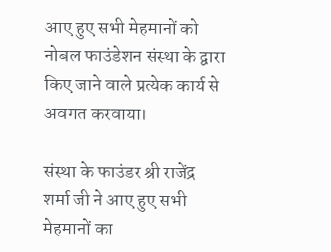आए हुए सभी मेहमानों को नोबल फाउंडेशन संस्था के द्वारा किए जाने वाले प्रत्येक कार्य से अवगत करवाया।

संस्था के फाउंडर श्री राजेंद्र शर्मा जी ने आए हुए सभी मेहमानों का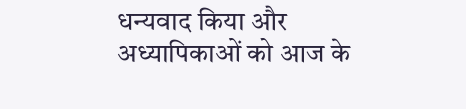धन्यवाद किया और अध्यापिकाओं को आज के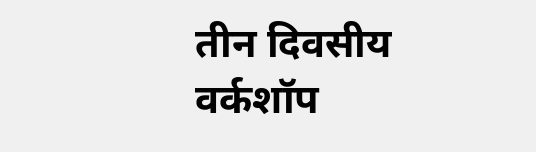तीन दिवसीय वर्कशॉप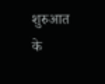शुरुआत के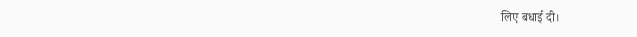लिए बधाई दी।